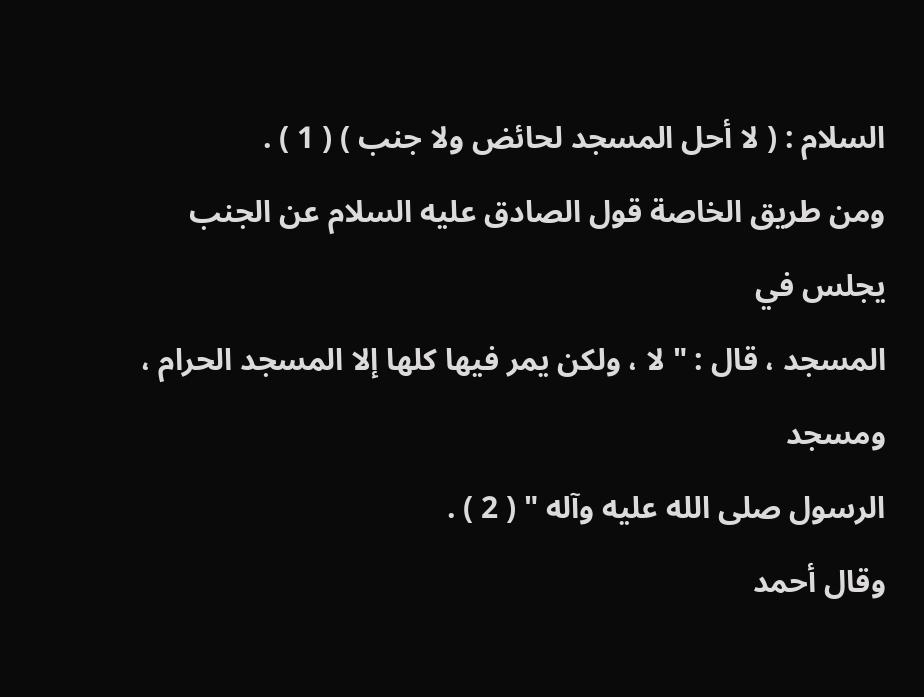السلام : ( لا أحل المسجد لحائض ولا جنب ) ( 1 ) .
ومن طريق الخاصة قول الصادق عليه السلام عن الجنب يجلس في
المسجد ، قال : " لا ، ولكن يمر فيها كلها إلا المسجد الحرام ، ومسجد
الرسول صلى الله عليه وآله " ( 2 ) .
وقال أحمد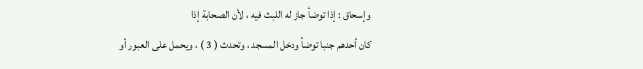وإسحاق : إذا توضأ جاز له اللبث فيه ، لأن الصحابة إذا
كان أحدهم جنبا توضأ ودخل المسجد ، وتحدث ( 3 ) ، ويحمل على العبور أو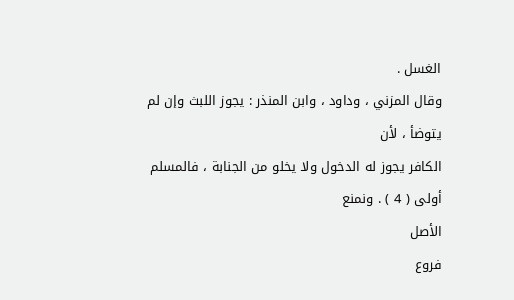الغسل .
وقال المزني ، وداود ، وابن المنذر : يجوز اللبث وإن لم يتوضأ ، لأن
الكافر يجوز له الدخول ولا يخلو من الجنابة ، فالمسلم أولى ( 4 ) . ونمنع
الأصل
فروع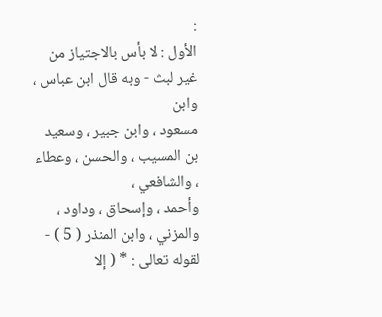:
الأول : لا بأس بالاجتياز من غير لبث - وبه قال ابن عباس ، وابن
مسعود ، وابن جبير ، وسعيد بن المسيب ، والحسن ، وعطاء ، والشافعي ،
وأحمد ، وإسحاق ، وداود ، والمزني ، وابن المنذر ( 5 ) - لقوله تعالى : * ( إلا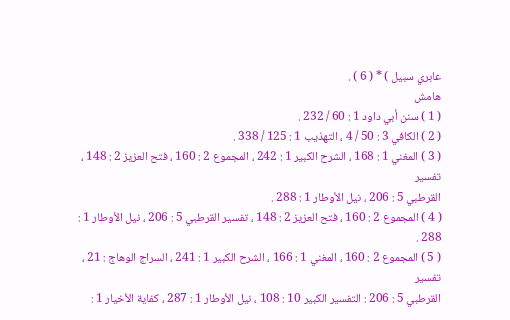عابري سبيل ) * ( 6 ) .
هامش
( 1 ) سنن أبي داود 1 : 60 / 232 .
( 2 ) الكافي 3 : 50 / 4 ، التهذيب 1 : 125 / 338 .
( 3 ) المغني 1 : 168 ، الشرح الكبير 1 : 242 ، المجموع 2 : 160 ، فتح العزيز 2 : 148 ، تفسير
القرطبي 5 : 206 ، نيل الأوطار 1 : 288 .
( 4 ) المجموع 2 : 160 ، فتح العزيز 2 : 148 ، تفسير القرطبي 5 : 206 ، نيل الأوطار 1 : 288 .
( 5 ) المجموع 2 : 160 ، المغني 1 : 166 ، الشرح الكبير 1 : 241 ، السراج الوهاج : 21 ، تفسير
القرطبي 5 : 206 : التفسير الكبير 10 : 108 ، نيل الأوطار 1 : 287 ، كفاية الأخيار 1 :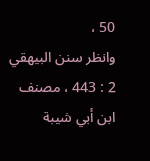50 ،
وانظر سنن البيهقي 2 : 443 ، مصنف ابن أبي شيبة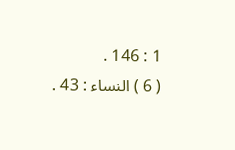1 : 146 .
( 6 ) النساء : 43 .